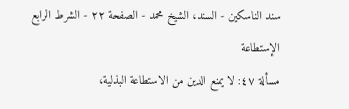سند الناسكين - السند، الشيخ محمد - الصفحة ٢٢ - الشرط الرابع الإستطاعة
مسألة ٤٧: لا يمنع الدين من الاستطاعة البذلية،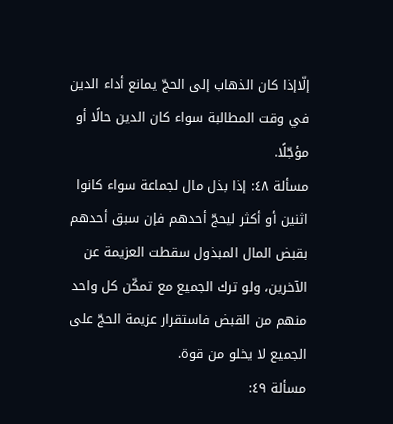إلّاإذا كان الذهاب إلى الحجّ يمانع أداء الدين في وقت المطالبة سواء كان الدين حالًا أو مؤجّلًا.
مسألة ٤٨: إذا بذل مال لجماعة سواء كانوا اثنين أو أكثر ليحجّ أحدهم فإن سبق أحدهم بقبض المال المبذول سقطت العزيمة عن الآخرين، ولو ترك الجميع مع تمكّن كل واحد منهم من القبض فاستقرار عزيمة الحجّ على الجميع لا يخلو من قوة.
مسألة ٤٩: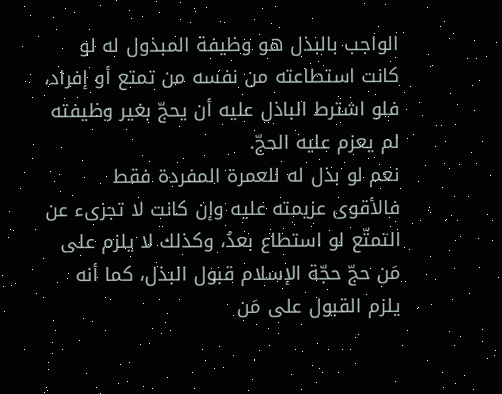الواجب بالبذل هو وظيفة المبذول له لو كانت استطاعته من نفسه من تمتع أو إفراد، فلو اشترط الباذل عليه أن يحجّ بغير وظيفته لم يعزم عليه الحجّ.
نعم لو بذل له للعمرة المفردة فقط فالأقوى عزيمته عليه وإن كانت لا تجزىء عن التمتّع لو استطاع بعدُ، وكذلك لا يلزم على مَن حجّ حجّة الإسلام قبول البذل، كما أنه يلزم القبول على مَن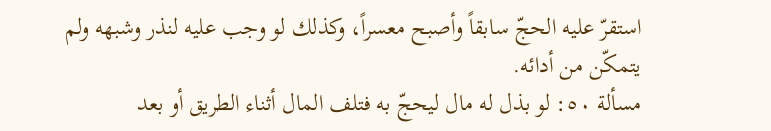استقرّ عليه الحجّ سابقاً وأصبح معسراً، وكذلك لو وجب عليه لنذر وشبهه ولم يتمكّن من أدائه.
مسألة ٥٠: لو بذل له مال ليحجّ به فتلف المال أثناء الطريق أو بعد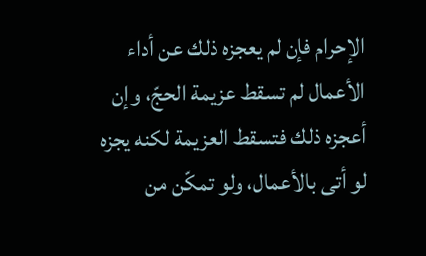الإحرام فإن لم يعجزه ذلك عن أداء الأعمال لم تسقط عزيمة الحجّ، وإن أعجزه ذلك فتسقط العزيمة لكنه يجزه لو أتى بالأعمال، ولو تمكّن من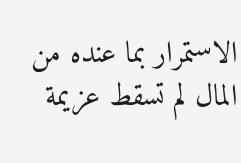الاستمرار بما عنده من المال لم تسقط عزيمة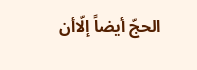الحجّ أيضاً إلّاأن